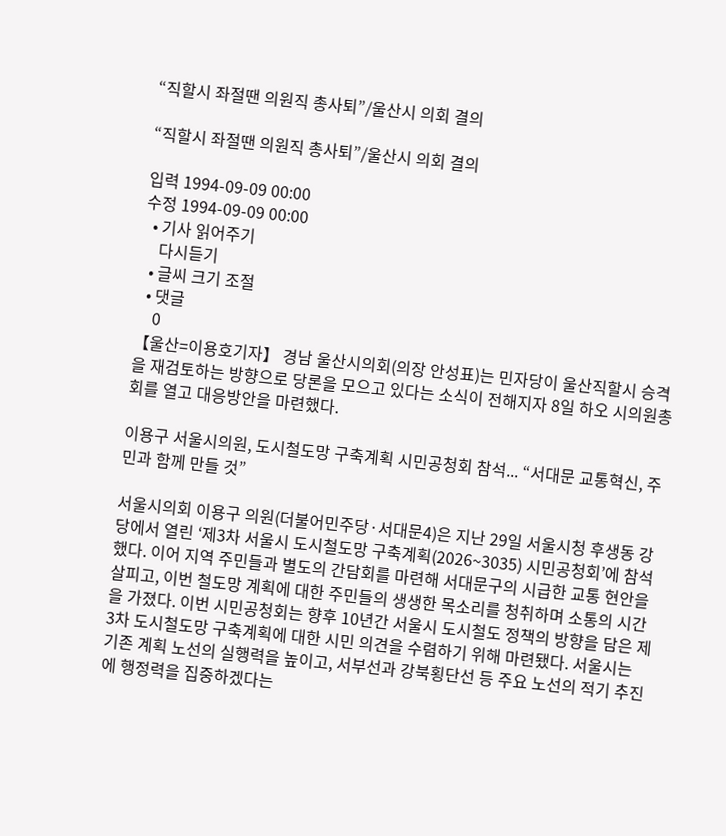“직할시 좌절땐 의원직 총사퇴”/울산시 의회 결의

“직할시 좌절땐 의원직 총사퇴”/울산시 의회 결의

입력 1994-09-09 00:00
수정 1994-09-09 00:00
  • 기사 읽어주기
    다시듣기
  • 글씨 크기 조절
  • 댓글
    0
【울산=이용호기자】 경남 울산시의회(의장 안성표)는 민자당이 울산직할시 승격을 재검토하는 방향으로 당론을 모으고 있다는 소식이 전해지자 8일 하오 시의원총회를 열고 대응방안을 마련했다.

이용구 서울시의원, 도시철도망 구축계획 시민공청회 참석... “서대문 교통혁신, 주민과 함께 만들 것”

서울시의회 이용구 의원(더불어민주당·서대문4)은 지난 29일 서울시청 후생동 강당에서 열린 ‘제3차 서울시 도시철도망 구축계획(2026~3035) 시민공청회’에 참석했다. 이어 지역 주민들과 별도의 간담회를 마련해 서대문구의 시급한 교통 현안을 살피고, 이번 철도망 계획에 대한 주민들의 생생한 목소리를 청취하며 소통의 시간을 가졌다. 이번 시민공청회는 향후 10년간 서울시 도시철도 정책의 방향을 담은 제3차 도시철도망 구축계획에 대한 시민 의견을 수렴하기 위해 마련됐다. 서울시는 기존 계획 노선의 실행력을 높이고, 서부선과 강북횡단선 등 주요 노선의 적기 추진에 행정력을 집중하겠다는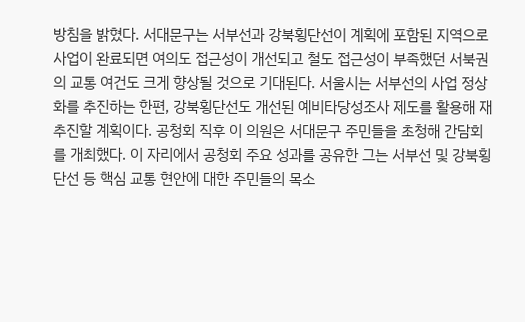방침을 밝혔다. 서대문구는 서부선과 강북횡단선이 계획에 포함된 지역으로 사업이 완료되면 여의도 접근성이 개선되고 철도 접근성이 부족했던 서북권의 교통 여건도 크게 향상될 것으로 기대된다. 서울시는 서부선의 사업 정상화를 추진하는 한편, 강북횡단선도 개선된 예비타당성조사 제도를 활용해 재추진할 계획이다. 공청회 직후 이 의원은 서대문구 주민들을 초청해 간담회를 개최했다. 이 자리에서 공청회 주요 성과를 공유한 그는 서부선 및 강북횡단선 등 핵심 교통 현안에 대한 주민들의 목소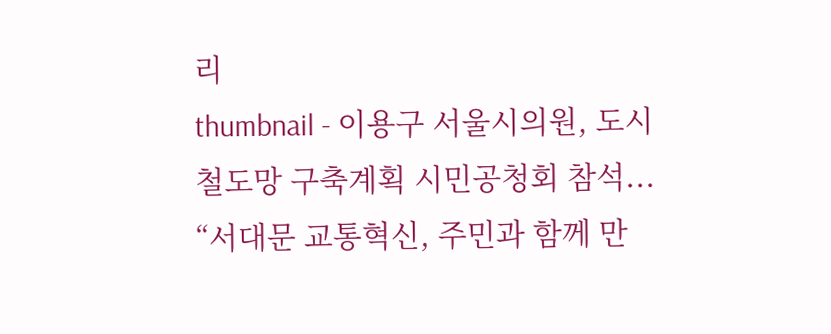리
thumbnail - 이용구 서울시의원, 도시철도망 구축계획 시민공청회 참석... “서대문 교통혁신, 주민과 함께 만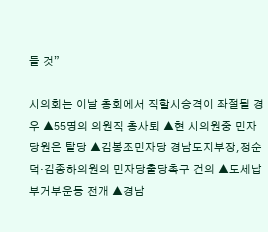들 것”

시의회는 이날 총회에서 직할시승격이 좌절될 경우 ▲55명의 의원직 총사퇴 ▲현 시의원중 민자당원은 탈당 ▲김봉조민자당 경남도지부장,정순덕·김종하의원의 민자당출당촉구 건의 ▲도세납부거부운동 전개 ▲경남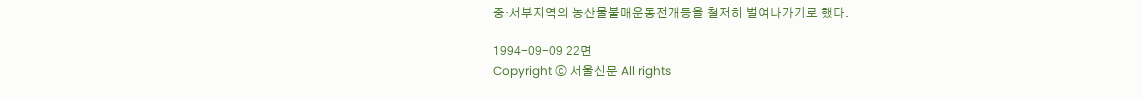중·서부지역의 농산물불매운동전개등을 철저히 벌여나가기로 했다.

1994-09-09 22면
Copyright ⓒ 서울신문 All rights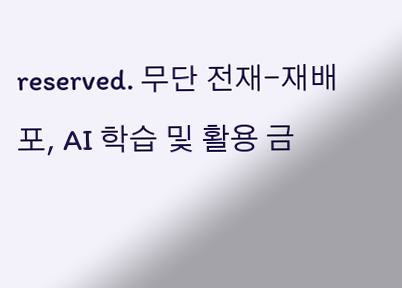reserved. 무단 전재-재배포, AI 학습 및 활용 금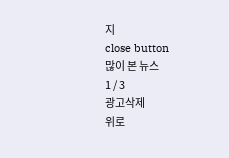지
close button
많이 본 뉴스
1 / 3
광고삭제
위로